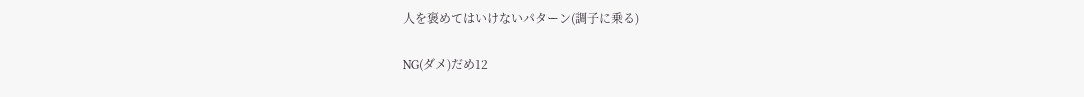人を褒めてはいけないパターン(調子に乗る)

NG(ダメ)だめ12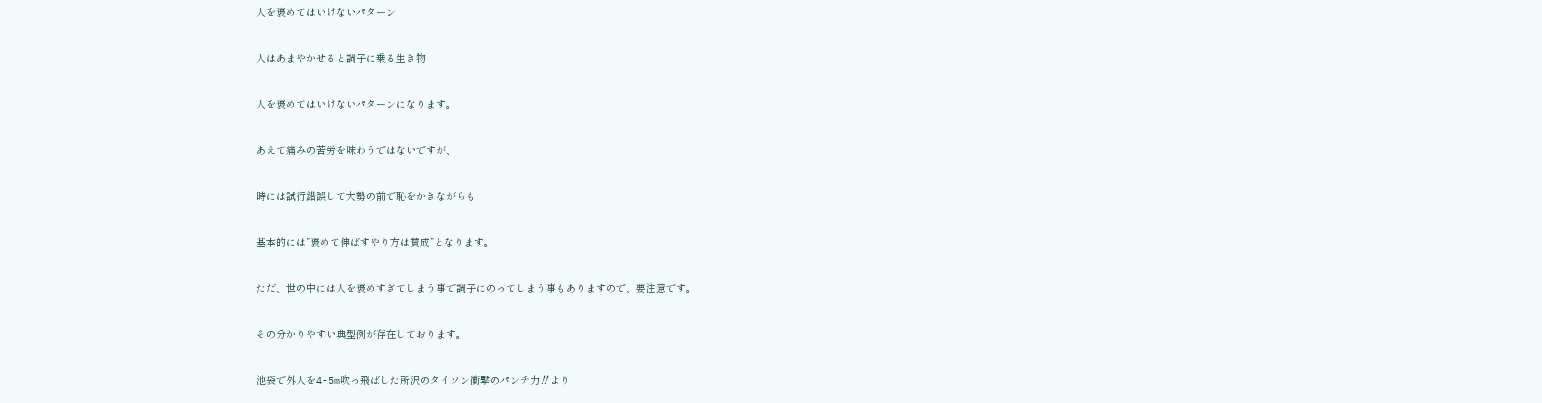人を褒めてはいけないパターン

人はあまやかせると調子に乗る生き物

人を褒めてはいけないパターンになります。

あえて痛みの苦労を味わうではないですが、

時には試行錯誤して大勢の前で恥をかきながらも

基本的には”褒めて伸ばすやり方は賛成”となります。

ただ、世の中には人を褒めすぎてしまう事で調子にのってしまう事もありますので、要注意です。

その分かりやすい典型例が存在しております。

池袋で外人を4-5m吹っ飛ばした所沢のタイソン衝撃のパンチ力‼より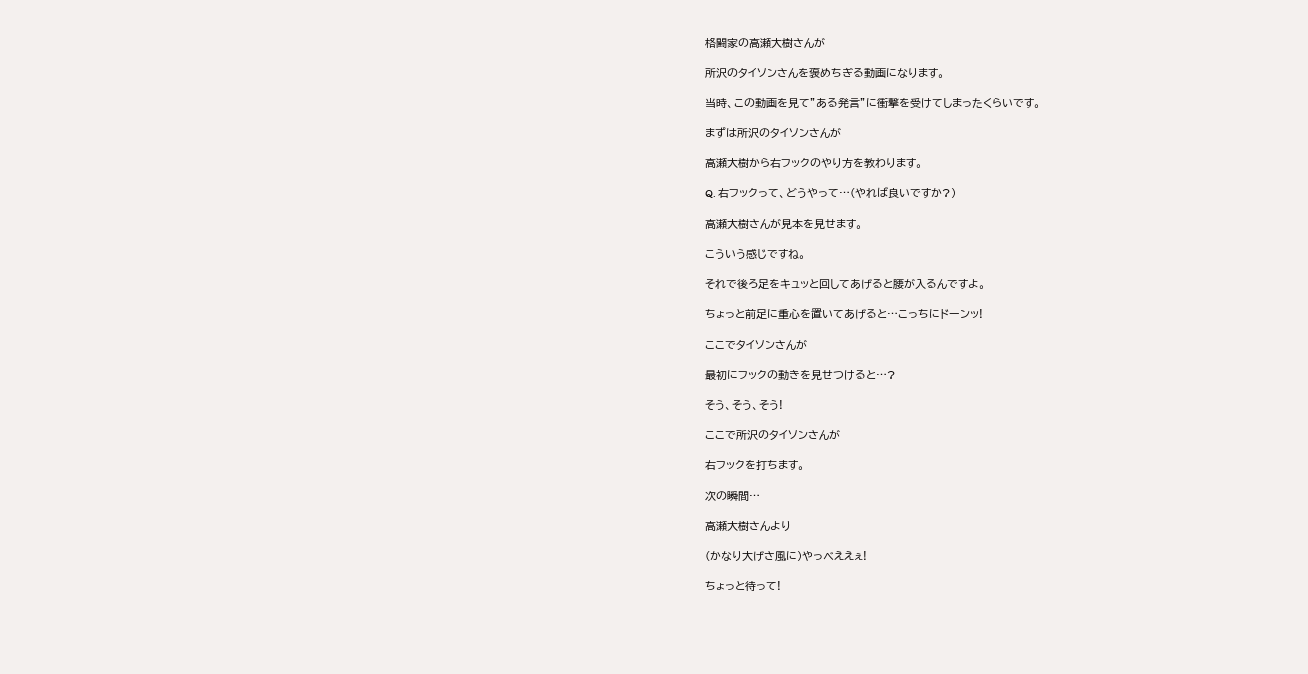格闘家の高瀬大樹さんが

所沢のタイソンさんを褒めちぎる動画になります。

当時、この動画を見て”ある発言”に衝撃を受けてしまったくらいです。

まずは所沢のタイソンさんが

高瀬大樹から右フックのやり方を教わります。

Q. 右フックって、どうやって…(やれば良いですか?)

高瀬大樹さんが見本を見せます。

こういう感じですね。

それで後ろ足をキュッと回してあげると腰が入るんですよ。

ちょっと前足に重心を置いてあげると…こっちにドーンッ!

ここでタイソンさんが

最初にフックの動きを見せつけると…?

そう、そう、そう!

ここで所沢のタイソンさんが

右フックを打ちます。

次の瞬間…

高瀬大樹さんより

(かなり大げさ風に)やっべええぇ!

ちょっと待って!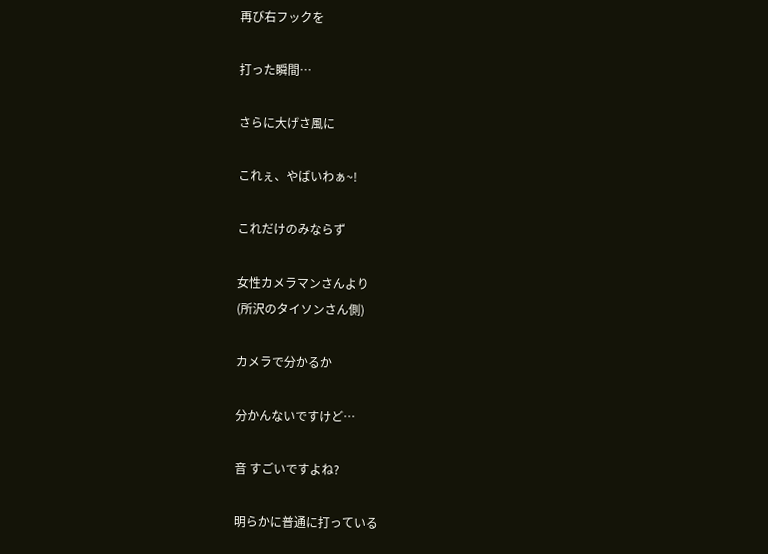再び右フックを

打った瞬間…

さらに大げさ風に

これぇ、やばいわぁ~!

これだけのみならず

女性カメラマンさんより
(所沢のタイソンさん側)

カメラで分かるか

分かんないですけど…

音 すごいですよね?

明らかに普通に打っている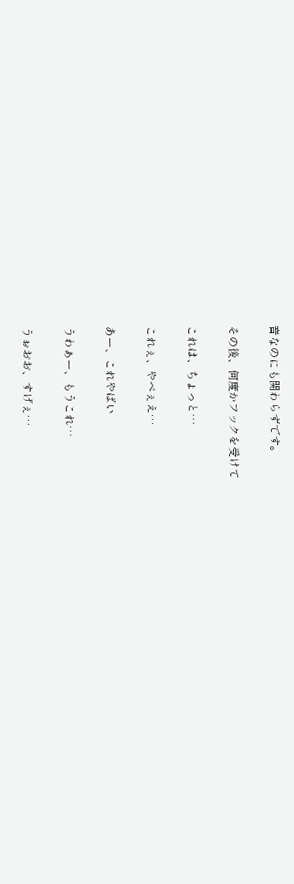音なのにも関わらずです。

その後、何度かフックを受けて

これは、ちょっと…

これぇ、やべぇえ…

あー、これやばい

うわぁー、もうこれ…

うぉおお、すげぇ…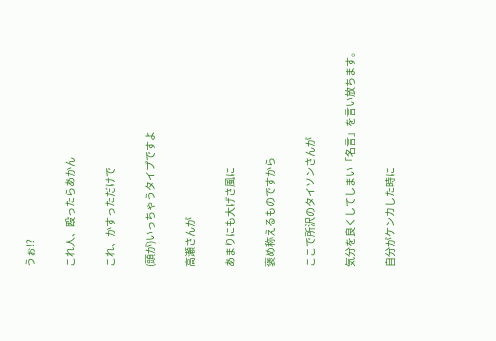うぉ!?

これ人、殴ったらあかん

これ、かすっただけで

(頭が)いっちゃうタイプですよ

高瀬さんが

あまりにも大げさ風に

褒め称えるものですから

ここで所沢のタイソンさんが

気分を良くしてしまい「名言」を言い放ちます。

自分がケンカした時に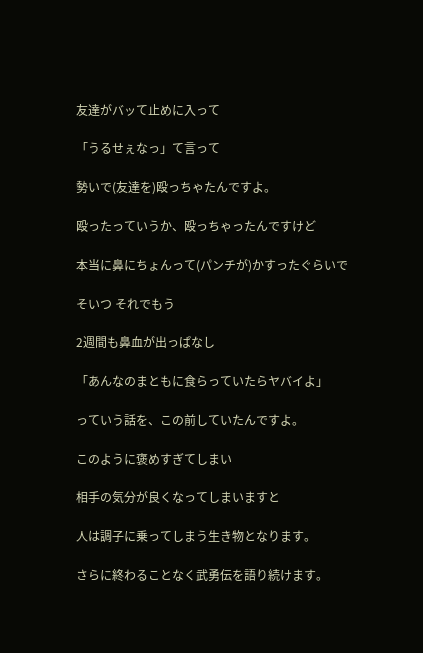友達がバッて止めに入って

「うるせぇなっ」て言って

勢いで(友達を)殴っちゃたんですよ。

殴ったっていうか、殴っちゃったんですけど

本当に鼻にちょんって(パンチが)かすったぐらいで

そいつ それでもう

2週間も鼻血が出っぱなし

「あんなのまともに食らっていたらヤバイよ」

っていう話を、この前していたんですよ。

このように褒めすぎてしまい

相手の気分が良くなってしまいますと

人は調子に乗ってしまう生き物となります。

さらに終わることなく武勇伝を語り続けます。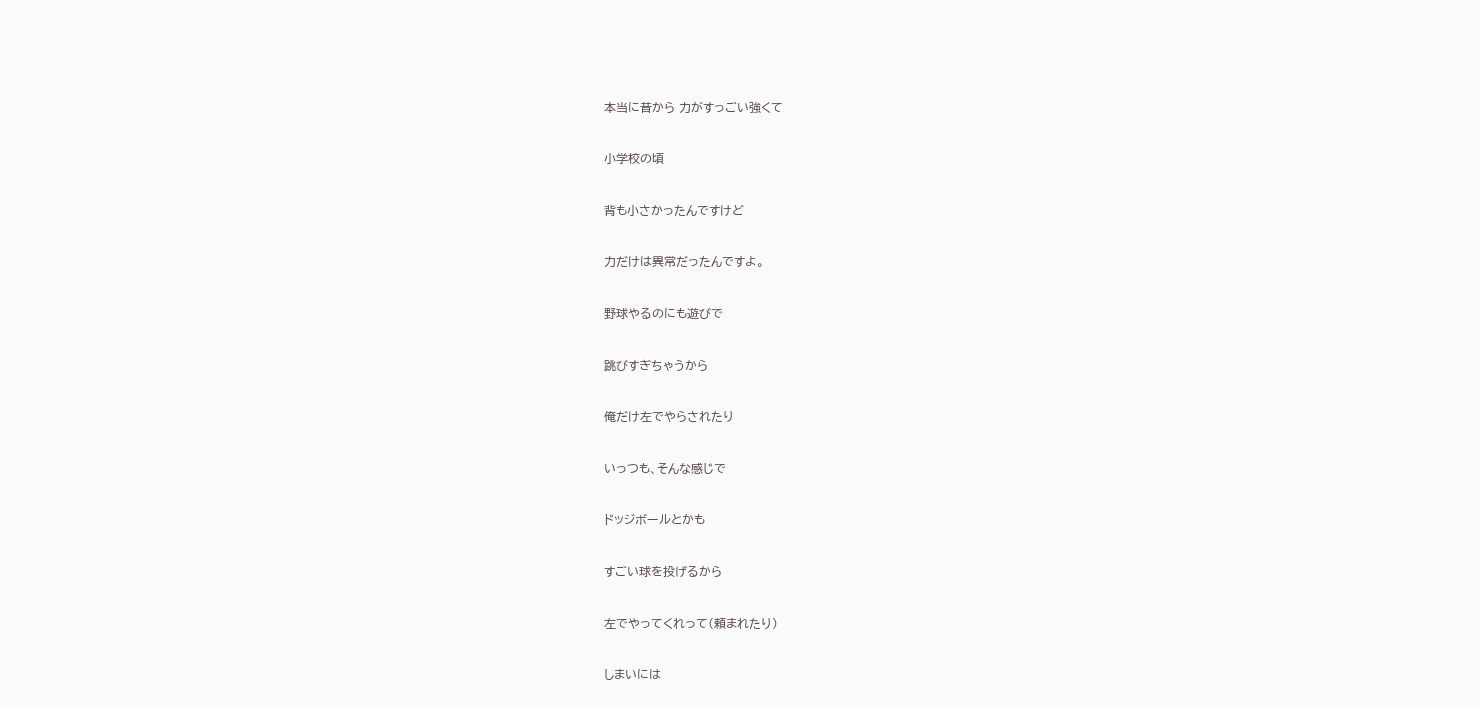本当に昔から 力がすっごい強くて

小学校の頃

背も小さかったんですけど

力だけは異常だったんですよ。

野球やるのにも遊びで

跳びすぎちゃうから

俺だけ左でやらされたり

いっつも、そんな感じで

ドッジボールとかも

すごい球を投げるから

左でやってくれって(頼まれたり)

しまいには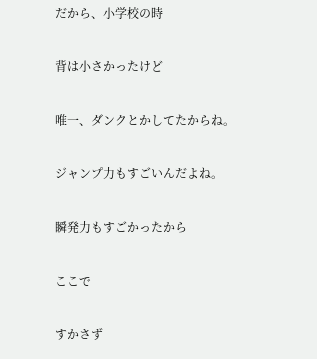だから、小学校の時

背は小さかったけど

唯一、ダンクとかしてたからね。

ジャンプ力もすごいんだよね。

瞬発力もすごかったから

ここで

すかさず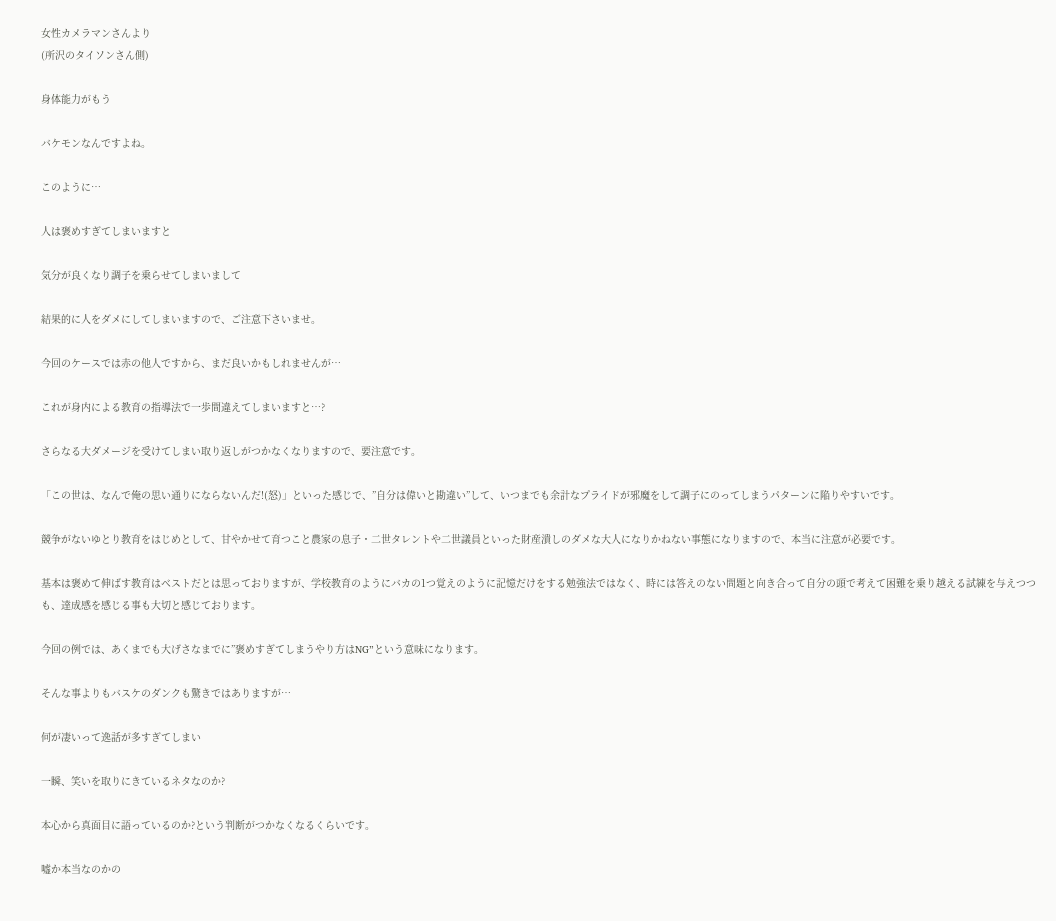女性カメラマンさんより
(所沢のタイソンさん側)

身体能力がもう

バケモンなんですよね。

このように…

人は褒めすぎてしまいますと

気分が良くなり調子を乗らせてしまいまして

結果的に人をダメにしてしまいますので、ご注意下さいませ。

今回のケースでは赤の他人ですから、まだ良いかもしれませんが…

これが身内による教育の指導法で一歩間違えてしまいますと…?

さらなる大ダメージを受けてしまい取り返しがつかなくなりますので、要注意です。

「この世は、なんで俺の思い通りにならないんだ!(怒)」といった感じで、”自分は偉いと勘違い”して、いつまでも余計なプライドが邪魔をして調子にのってしまうパターンに陥りやすいです。

競争がないゆとり教育をはじめとして、甘やかせて育つこと農家の息子・二世タレントや二世議員といった財産潰しのダメな大人になりかねない事態になりますので、本当に注意が必要です。

基本は褒めて伸ばす教育はベストだとは思っておりますが、学校教育のようにバカの1つ覚えのように記憶だけをする勉強法ではなく、時には答えのない問題と向き合って自分の頭で考えて困難を乗り越える試練を与えつつも、達成感を感じる事も大切と感じております。

今回の例では、あくまでも大げさなまでに”褒めすぎてしまうやり方はNG”という意味になります。

そんな事よりもバスケのダンクも驚きではありますが…

何が凄いって逸話が多すぎてしまい

一瞬、笑いを取りにきているネタなのか?

本心から真面目に語っているのか?という判断がつかなくなるくらいです。

嘘か本当なのかの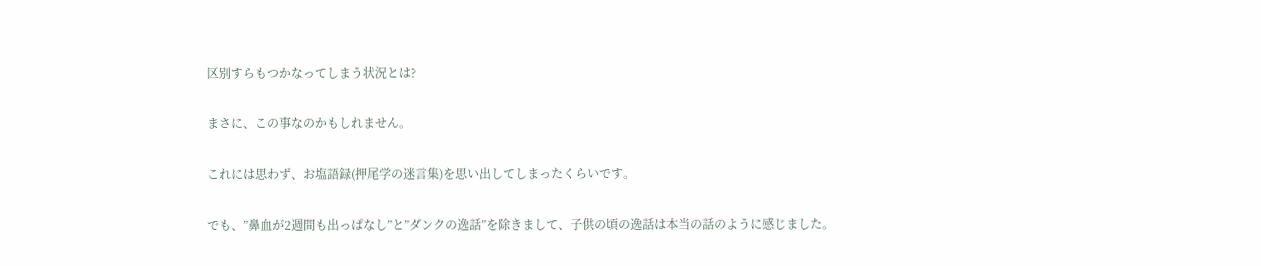区別すらもつかなってしまう状況とは?

まさに、この事なのかもしれません。

これには思わず、お塩語録(押尾学の迷言集)を思い出してしまったくらいです。

でも、”鼻血が2週間も出っぱなし”と”ダンクの逸話”を除きまして、子供の頃の逸話は本当の話のように感じました。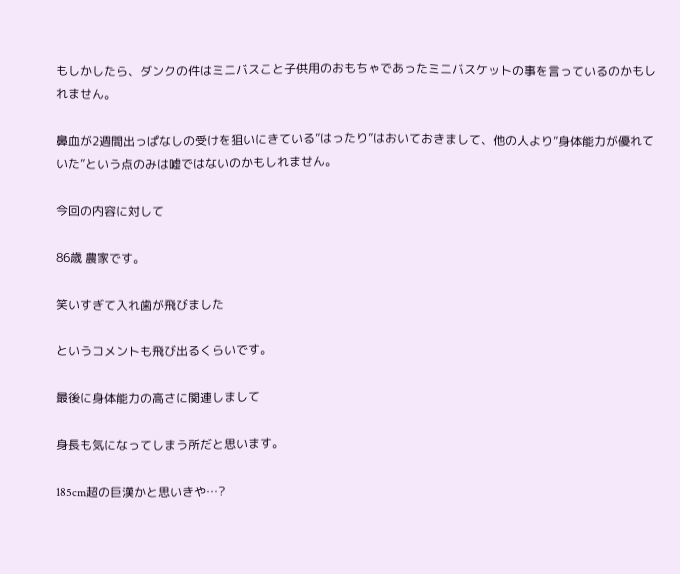もしかしたら、ダンクの件はミニバスこと子供用のおもちゃであったミニバスケットの事を言っているのかもしれません。

鼻血が2週間出っぱなしの受けを狙いにきている”はったり”はおいておきまして、他の人より”身体能力が優れていた”という点のみは嘘ではないのかもしれません。

今回の内容に対して

86歳 農家です。

笑いすぎて入れ歯が飛びました

というコメントも飛び出るくらいです。

最後に身体能力の高さに関連しまして

身長も気になってしまう所だと思います。

185cm超の巨漢かと思いきや…?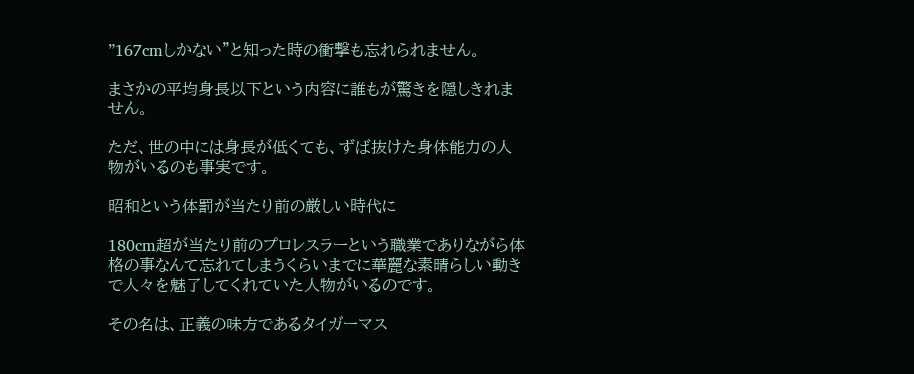”167cmしかない”と知った時の衝撃も忘れられません。

まさかの平均身長以下という内容に誰もが驚きを隠しきれません。

ただ、世の中には身長が低くても、ずば抜けた身体能力の人物がいるのも事実です。

昭和という体罰が当たり前の厳しい時代に

180cm超が当たり前のプロレスラーという職業でありながら体格の事なんて忘れてしまうくらいまでに華麗な素晴らしい動きで人々を魅了してくれていた人物がいるのです。

その名は、正義の味方であるタイガーマス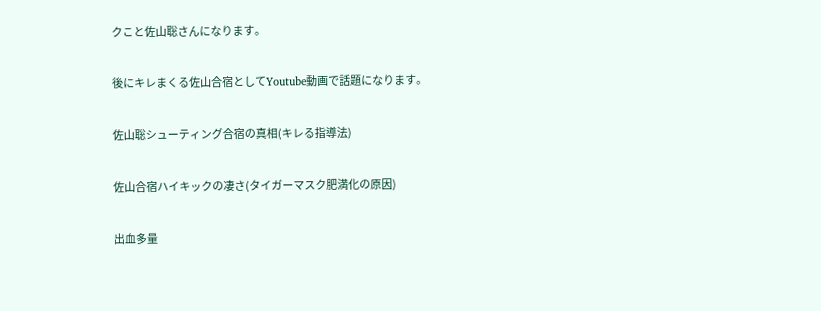クこと佐山聡さんになります。

後にキレまくる佐山合宿としてYoutube動画で話題になります。

佐山聡シューティング合宿の真相(キレる指導法)

佐山合宿ハイキックの凄さ(タイガーマスク肥満化の原因)

出血多量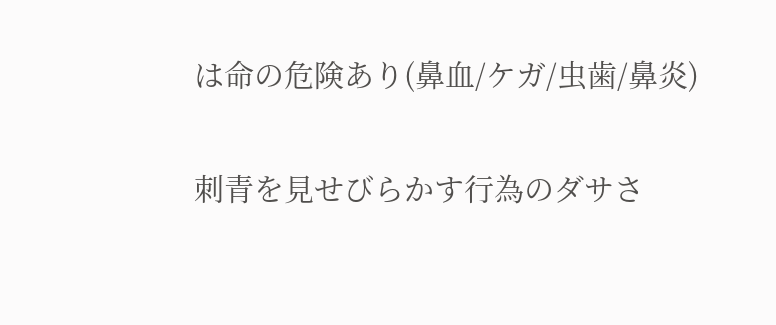は命の危険あり(鼻血/ケガ/虫歯/鼻炎)

刺青を見せびらかす行為のダサさ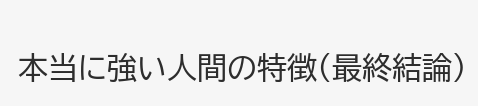本当に強い人間の特徴(最終結論)